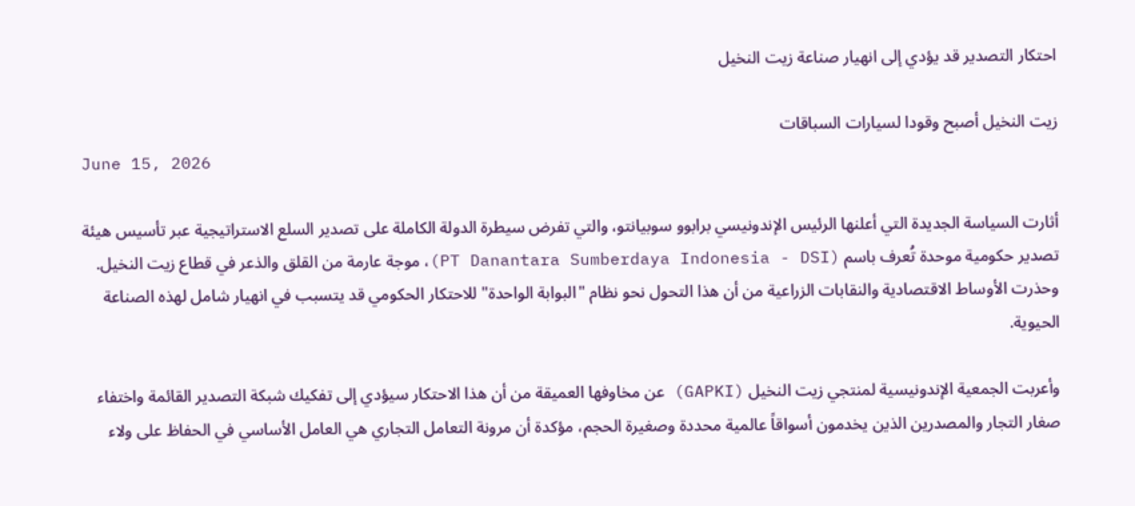احتكار التصدير قد يؤدي إلى انهيار صناعة زيت النخيل

زيت النخيل أصبح وقودا لسيارات السباقات
June 15, 2026

أثارت السياسة الجديدة التي أعلنها الرئيس الإندونيسي برابوو سوبيانتو، والتي تفرض سيطرة الدولة الكاملة على تصدير السلع الاستراتيجية عبر تأسيس هيئة تصدير حكومية موحدة تُعرف باسم (PT Danantara Sumberdaya Indonesia - DSI)، موجة عارمة من القلق والذعر في قطاع زيت النخيل. وحذرت الأوساط الاقتصادية والنقابات الزراعية من أن هذا التحول نحو نظام "البوابة الواحدة" للاحتكار الحكومي قد يتسبب في انهيار شامل لهذه الصناعة الحيوية.

وأعربت الجمعية الإندونيسية لمنتجي زيت النخيل (GAPKI) عن مخاوفها العميقة من أن هذا الاحتكار سيؤدي إلى تفكيك شبكة التصدير القائمة واختفاء صغار التجار والمصدرين الذين يخدمون أسواقاً عالمية محددة وصغيرة الحجم، مؤكدة أن مرونة التعامل التجاري هي العامل الأساسي في الحفاظ على ولاء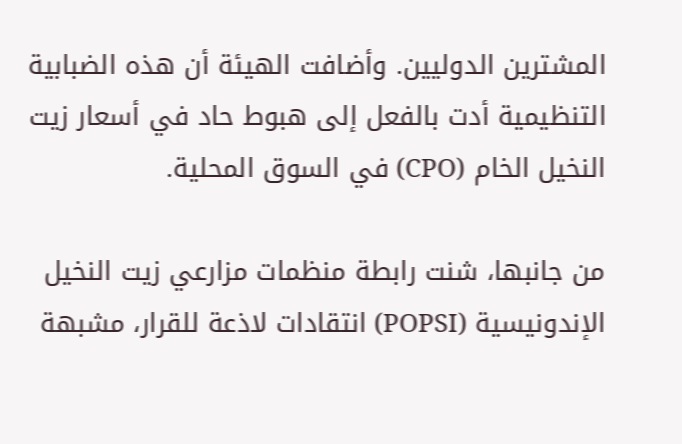المشترين الدوليين. وأضافت الهيئة أن هذه الضبابية التنظيمية أدت بالفعل إلى هبوط حاد في أسعار زيت النخيل الخام (CPO) في السوق المحلية.

من جانبها، شنت رابطة منظمات مزارعي زيت النخيل الإندونيسية (POPSI) انتقادات لاذعة للقرار، مشبهة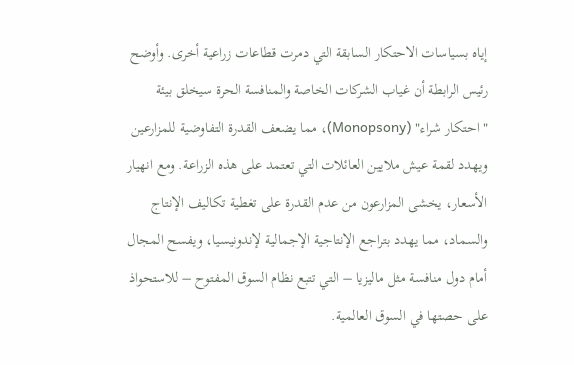إياه بسياسات الاحتكار السابقة التي دمرت قطاعات زراعية أخرى. وأوضح رئيس الرابطة أن غياب الشركات الخاصة والمنافسة الحرة سيخلق بيئة "احتكار شراء" (Monopsony)، مما يضعف القدرة التفاوضية للمزارعين ويهدد لقمة عيش ملايين العائلات التي تعتمد على هذه الزراعة. ومع انهيار الأسعار، يخشى المزارعون من عدم القدرة على تغطية تكاليف الإنتاج والسماد، مما يهدد بتراجع الإنتاجية الإجمالية لإندونيسيا، ويفسح المجال أمام دول منافسة مثل ماليزيا – التي تتبع نظام السوق المفتوح – للاستحواذ على حصتها في السوق العالمية.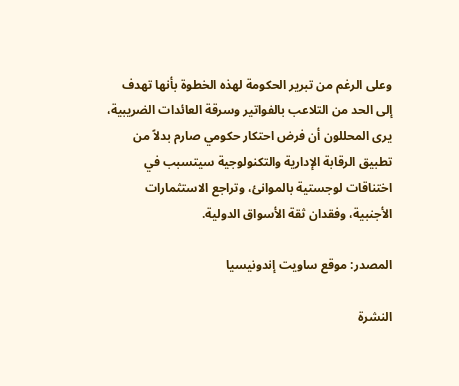وعلى الرغم من تبرير الحكومة لهذه الخطوة بأنها تهدف إلى الحد من التلاعب بالفواتير وسرقة العائدات الضريبية، يرى المحللون أن فرض احتكار حكومي صارم بدلاً من تطبيق الرقابة الإدارية والتكنولوجية سيتسبب في اختناقات لوجستية بالموانئ، وتراجع الاستثمارات الأجنبية، وفقدان ثقة الأسواق الدولية.

المصدر: موقع ساويت إندونيسيا

النشرة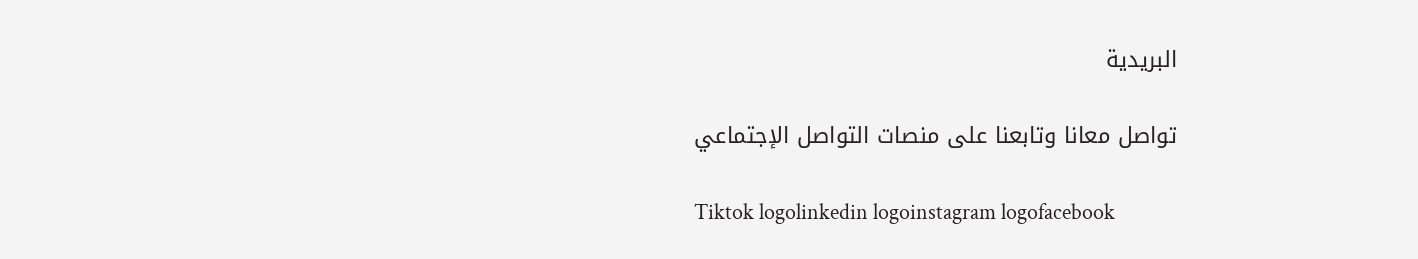البريدية

تواصل معانا وتابعنا على منصات التواصل الإجتماعي

Tiktok logolinkedin logoinstagram logofacebook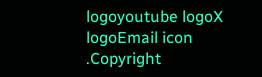logoyoutube logoX logoEmail icon
.Copyright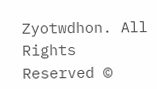Zyotwdhon. All Rights Reserved ©